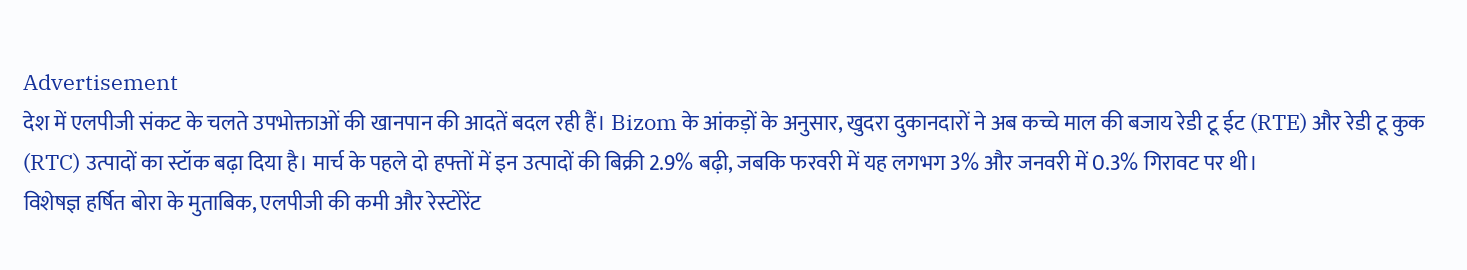Advertisement
देश में एलपीजी संकट के चलते उपभोक्ताओं की खानपान की आदतें बदल रही हैं। Bizom के आंकड़ों के अनुसार, खुदरा दुकानदारों ने अब कच्चे माल की बजाय रेडी टू ईट (RTE) और रेडी टू कुक (RTC) उत्पादों का स्टॉक बढ़ा दिया है। मार्च के पहले दो हफ्तों में इन उत्पादों की बिक्री 2.9% बढ़ी, जबकि फरवरी में यह लगभग 3% और जनवरी में 0.3% गिरावट पर थी।
विशेषज्ञ हर्षित बोरा के मुताबिक, एलपीजी की कमी और रेस्टोरेंट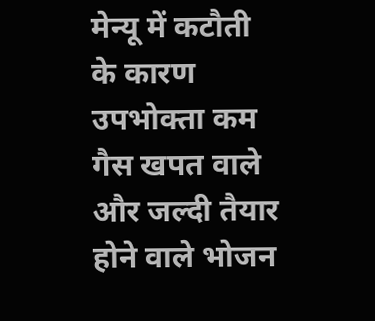मेन्यू में कटौती के कारण उपभोक्ता कम गैस खपत वाले और जल्दी तैयार होने वाले भोजन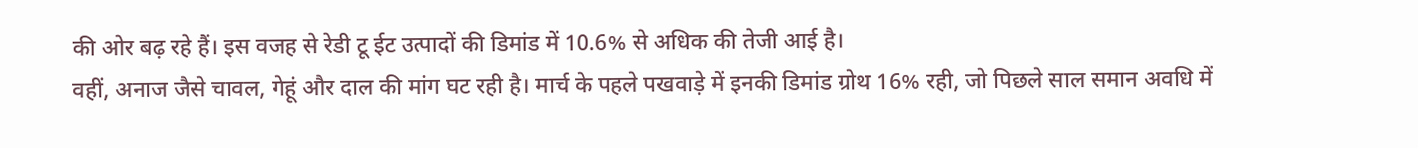की ओर बढ़ रहे हैं। इस वजह से रेडी टू ईट उत्पादों की डिमांड में 10.6% से अधिक की तेजी आई है।
वहीं, अनाज जैसे चावल, गेहूं और दाल की मांग घट रही है। मार्च के पहले पखवाड़े में इनकी डिमांड ग्रोथ 16% रही, जो पिछले साल समान अवधि में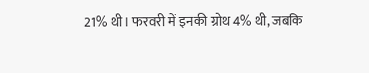21% थी। फरवरी में इनकी ग्रोथ 4% थी, जबकि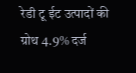रेडी टू ईट उत्पादों की ग्रोथ 4.9% दर्ज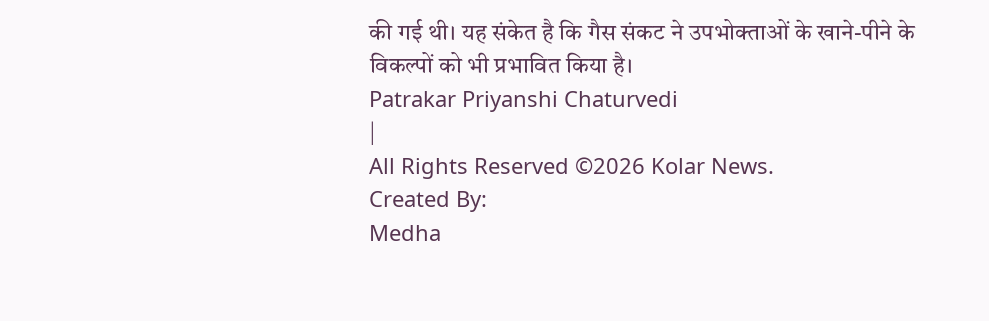की गई थी। यह संकेत है कि गैस संकट ने उपभोक्ताओं के खाने-पीने के विकल्पों को भी प्रभावित किया है।
Patrakar Priyanshi Chaturvedi
|
All Rights Reserved ©2026 Kolar News.
Created By:
Medha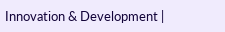Innovation & Development |